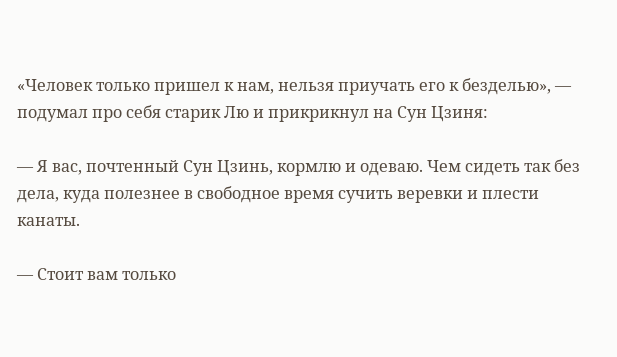«Человек только пришел к нам, нельзя приучать его к безделью», — подумал про себя старик Лю и прикрикнул на Сун Цзиня:

— Я вас, почтенный Сун Цзинь, кормлю и одеваю. Чем сидеть так без дела, куда полезнее в свободное время сучить веревки и плести канаты.

— Стоит вам только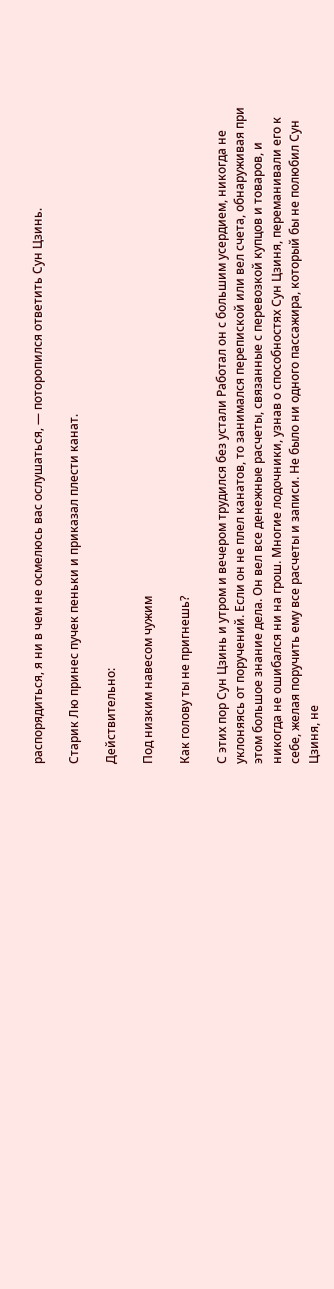распорядиться, я ни в чем не осмелюсь вас ослушаться, — поторопился ответить Сун Цзинь.

Старик Лю принес пучек пеньки и приказал плести канат.

Действительно:

Под низким навесом чужим

Как голову ты не пригнешь?

С этих пор Сун Цзинь и утром и вечером трудился без устали Работал он с большим усердием, никогда не уклоняясь от поручений. Если он не плел канатов, то занимался перепиской или вел счета, обнаруживая при этом большое знание дела. Он вел все денежные расчеты, связанные с перевозкой купцов и товаров, и никогда не ошибался ни на грош. Многие лодочники, узнав о способностях Сун Цзиня, переманивали его к себе, желая поручить ему все расчеты и записи. Не было ни одного пассажира, который бы не полюбил Сун Цзиня, не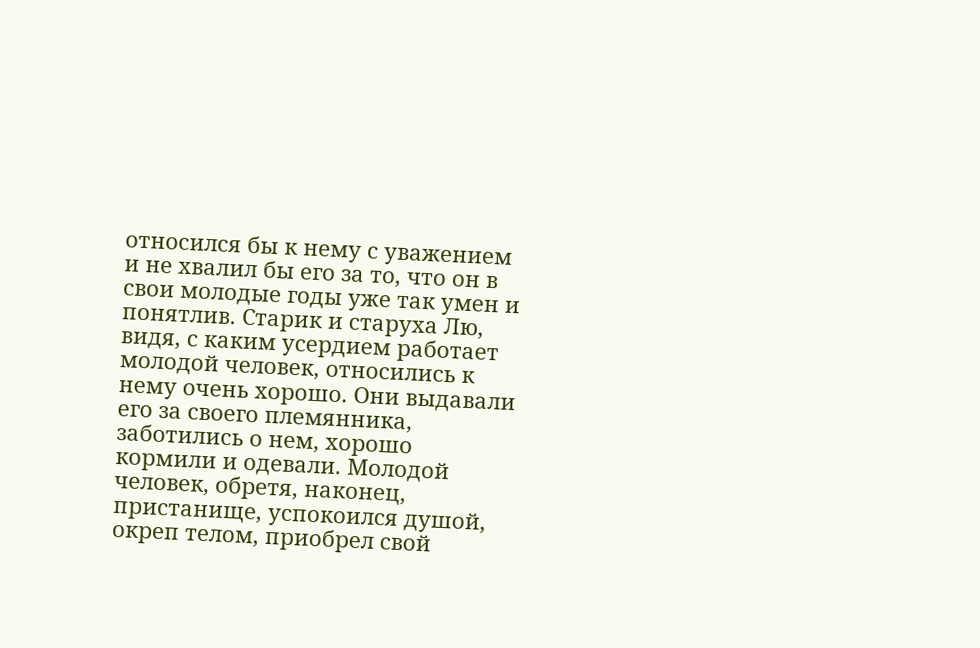относился бы к нему с уважением и не хвалил бы его за то, что он в свои молодые годы уже так умен и понятлив. Старик и старуха Лю, видя, с каким усердием работает молодой человек, относились к нему очень хорошо. Они выдавали его за своего племянника, заботились о нем, хорошо кормили и одевали. Молодой человек, обретя, наконец, пристанище, успокоился душой, окреп телом, приобрел свой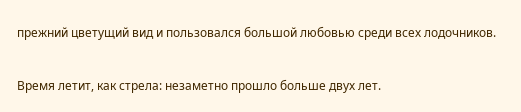прежний цветущий вид и пользовался большой любовью среди всех лодочников.

Время летит, как стрела: незаметно прошло больше двух лет.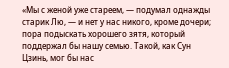«Мы с женой уже стареем, — подумал однажды старик Лю, — и нет у нас никого, кроме дочери; пора подыскать хорошего зятя, который поддержал бы нашу семью. Такой, как Сун Цзинь, мог бы нас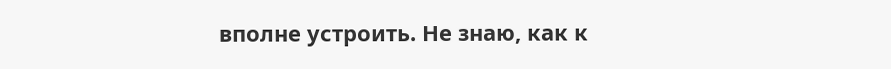вполне устроить. Не знаю, как к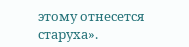этому отнесется старуха».